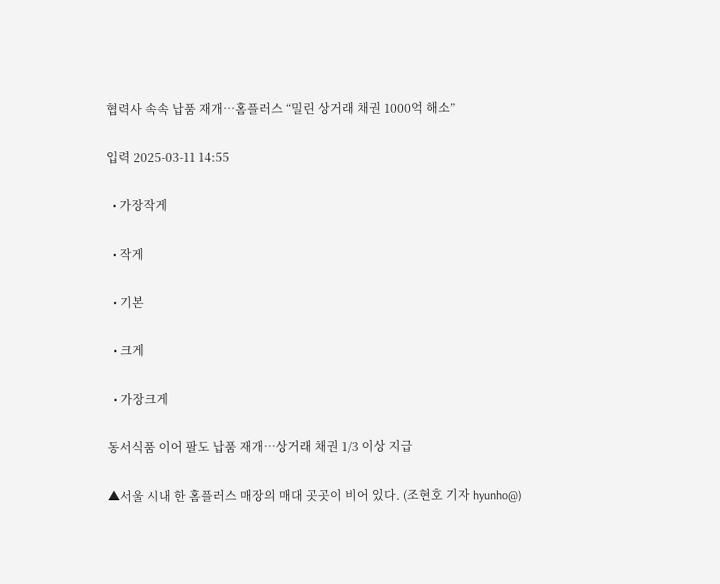협력사 속속 납품 재개…홈플러스 “밀린 상거래 채권 1000억 해소”

입력 2025-03-11 14:55

  • 가장작게

  • 작게

  • 기본

  • 크게

  • 가장크게

동서식품 이어 팔도 납품 재개…상거래 채권 1/3 이상 지급

▲서울 시내 한 홈플러스 매장의 매대 곳곳이 비어 있다. (조현호 기자 hyunho@)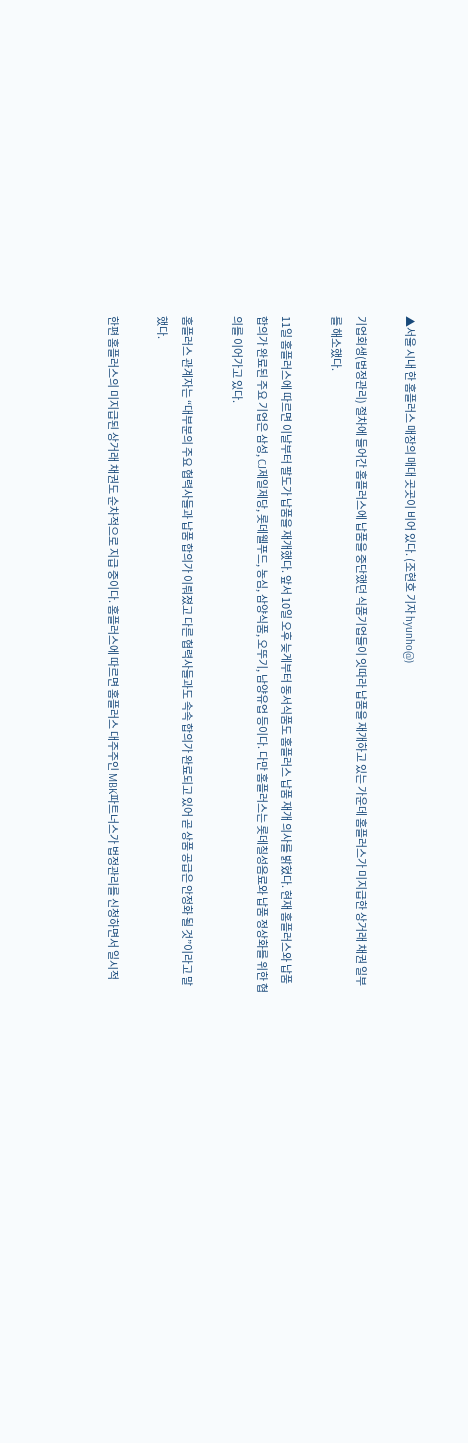▲서울 시내 한 홈플러스 매장의 매대 곳곳이 비어 있다. (조현호 기자 hyunho@)

기업회생(법정관리) 절차에 들어간 홈플러스에 납품을 중단했던 식품기업들이 잇따라 납품을 재개하고 있는 가운데 홈플러스가 미지급한 상거래 채권 일부를 해소했다.

11일 홈플러스에 따르면 이날부터 팔도가 납품을 재개했다. 앞서 10일 오후 늦게부터 동서식품도 홈플러스 납품 재개 의사를 밝혔다. 현재 홈플러스와 납품 합의가 완료된 주요 기업은 삼성, CJ제일제당, 롯데웰푸드, 농심, 삼양식품, 오뚜기, 남양유업 등이다. 다만 홈플러스는 롯데칠성음료와 납품 정상화를 위한 협의를 이어가고 있다.

홈플러스 관계자는 “대부분의 주요 협력사들과 납품 합의가 이뤄졌고 다른 협력사들과도 속속 합의가 완료되고 있어 곧 상품 공급은 안정화 될 것”이라고 말했다.

한편 홈플러스의 미지급된 상거래 채권도 순차적으로 지급 중이다. 홈플러스에 따르면 홈플러스 대주주인 MBK파트너스가 법정관리를 신청하면서 일시적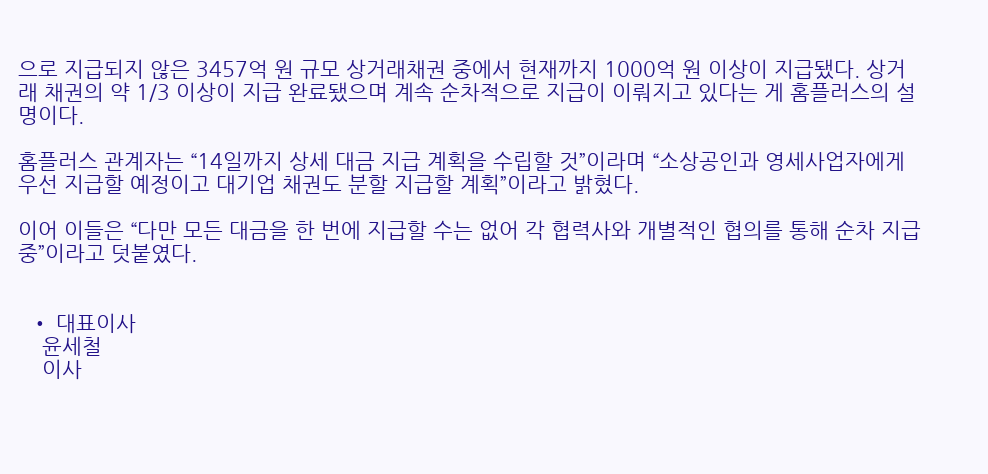으로 지급되지 않은 3457억 원 규모 상거래채권 중에서 현재까지 1000억 원 이상이 지급됐다. 상거래 채권의 약 1/3 이상이 지급 완료됐으며 계속 순차적으로 지급이 이뤄지고 있다는 게 홈플러스의 설명이다.

홈플러스 관계자는 “14일까지 상세 대금 지급 계획을 수립할 것”이라며 “소상공인과 영세사업자에게 우선 지급할 예정이고 대기업 채권도 분할 지급할 계획”이라고 밝혔다.

이어 이들은 “다만 모든 대금을 한 번에 지급할 수는 없어 각 협력사와 개별적인 협의를 통해 순차 지급 중”이라고 덧붙였다.


  • 대표이사
    윤세철
    이사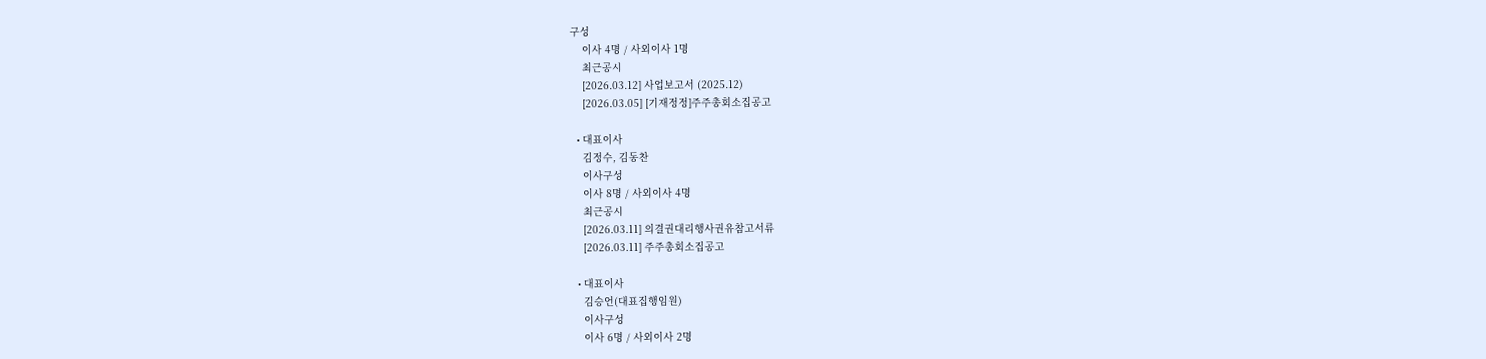구성
    이사 4명 / 사외이사 1명
    최근공시
    [2026.03.12] 사업보고서 (2025.12)
    [2026.03.05] [기재정정]주주총회소집공고

  • 대표이사
    김정수, 김동찬
    이사구성
    이사 8명 / 사외이사 4명
    최근공시
    [2026.03.11] 의결권대리행사권유참고서류
    [2026.03.11] 주주총회소집공고

  • 대표이사
    김승언(대표집행임원)
    이사구성
    이사 6명 / 사외이사 2명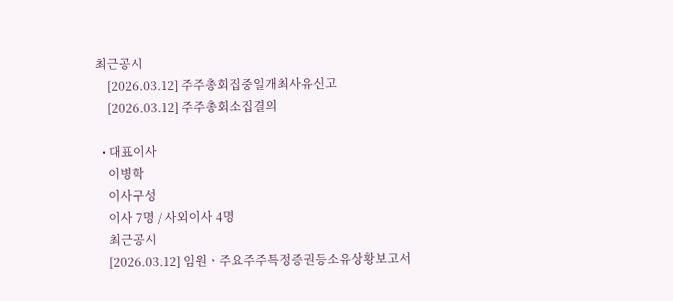최근공시
    [2026.03.12] 주주총회집중일개최사유신고
    [2026.03.12] 주주총회소집결의

  • 대표이사
    이병학
    이사구성
    이사 7명 / 사외이사 4명
    최근공시
    [2026.03.12] 임원ㆍ주요주주특정증권등소유상황보고서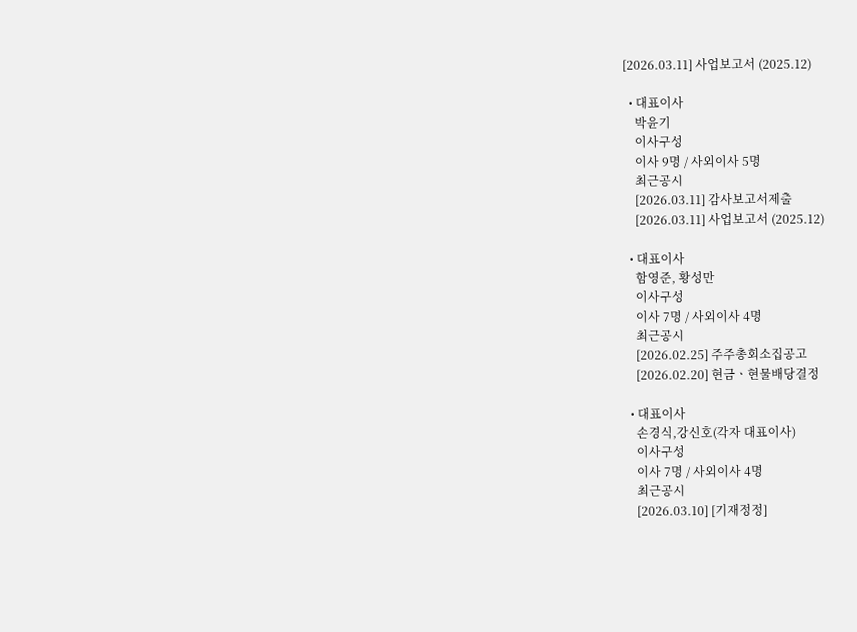[2026.03.11] 사업보고서 (2025.12)

  • 대표이사
    박윤기
    이사구성
    이사 9명 / 사외이사 5명
    최근공시
    [2026.03.11] 감사보고서제출
    [2026.03.11] 사업보고서 (2025.12)

  • 대표이사
    함영준, 황성만
    이사구성
    이사 7명 / 사외이사 4명
    최근공시
    [2026.02.25] 주주총회소집공고
    [2026.02.20] 현금ㆍ현물배당결정

  • 대표이사
    손경식,강신호(각자 대표이사)
    이사구성
    이사 7명 / 사외이사 4명
    최근공시
    [2026.03.10] [기재정정]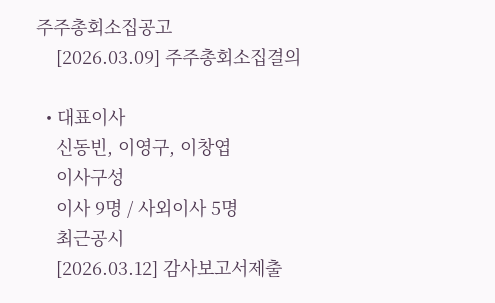주주총회소집공고
    [2026.03.09] 주주총회소집결의

  • 대표이사
    신동빈, 이영구, 이창엽
    이사구성
    이사 9명 / 사외이사 5명
    최근공시
    [2026.03.12] 감사보고서제출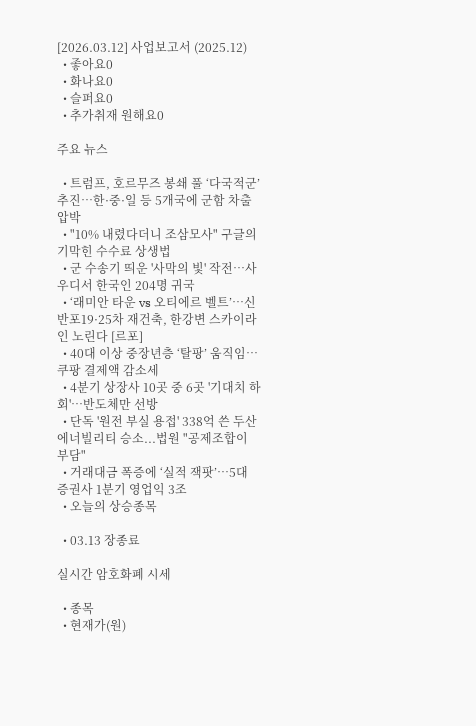[2026.03.12] 사업보고서 (2025.12)
  • 좋아요0
  • 화나요0
  • 슬퍼요0
  • 추가취재 원해요0

주요 뉴스

  • 트럼프, 호르무즈 봉쇄 풀 ‘다국적군’ 추진…한·중·일 등 5개국에 군함 차출 압박
  • "10% 내렸다더니 조삼모사" 구글의 기막힌 수수료 상생법
  • 군 수송기 띄운 '사막의 빛' 작전⋯사우디서 한국인 204명 귀국
  • ‘래미안 타운 vs 오티에르 벨트’⋯신반포19·25차 재건축, 한강변 스카이라인 노린다 [르포]
  • 40대 이상 중장년층 ‘탈팡’ 움직임…쿠팡 결제액 감소세
  • 4분기 상장사 10곳 중 6곳 '기대치 하회'…반도체만 선방
  • 단독 '원전 부실 용접' 338억 쓴 두산에너빌리티 승소...법원 "공제조합이 부담"
  • 거래대금 폭증에 ‘실적 잭팟’…5대 증권사 1분기 영업익 3조
  • 오늘의 상승종목

  • 03.13 장종료

실시간 암호화폐 시세

  • 종목
  • 현재가(원)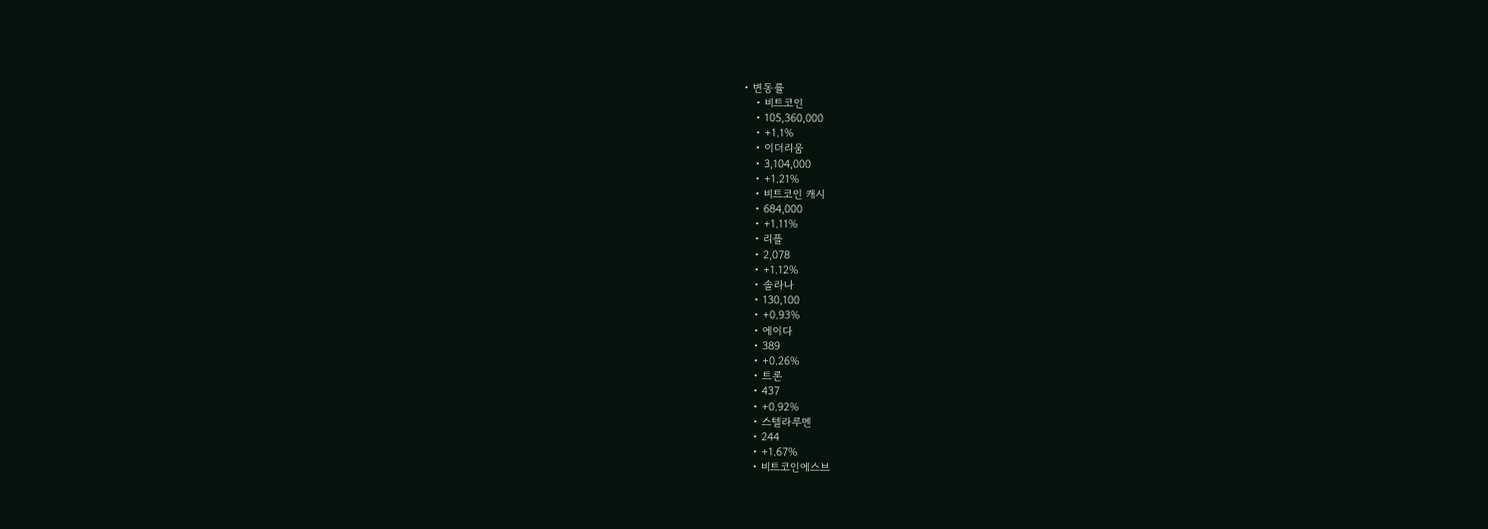• 변동률
    • 비트코인
    • 105,360,000
    • +1.1%
    • 이더리움
    • 3,104,000
    • +1.21%
    • 비트코인 캐시
    • 684,000
    • +1.11%
    • 리플
    • 2,078
    • +1.12%
    • 솔라나
    • 130,100
    • +0.93%
    • 에이다
    • 389
    • +0.26%
    • 트론
    • 437
    • +0.92%
    • 스텔라루멘
    • 244
    • +1.67%
    • 비트코인에스브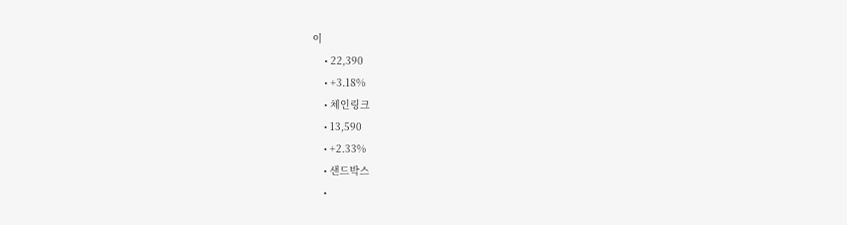이
    • 22,390
    • +3.18%
    • 체인링크
    • 13,590
    • +2.33%
    • 샌드박스
    •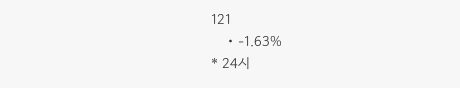121
    • -1.63%
* 24시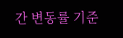간 변동률 기준